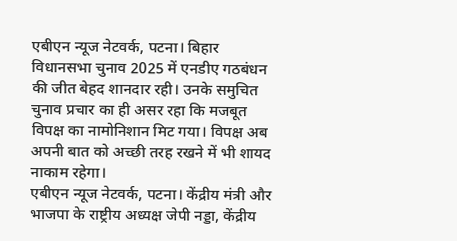एबीएन न्यूज नेटवर्क, पटना। बिहार विधानसभा चुनाव 2025 में एनडीए गठबंधन की जीत बेहद शानदार रही। उनके समुचित चुनाव प्रचार का ही असर रहा कि मजबूत विपक्ष का नामोनिशान मिट गया। विपक्ष अब अपनी बात को अच्छी तरह रखने में भी शायद नाकाम रहेगा।
एबीएन न्यूज नेटवर्क, पटना। केंद्रीय मंत्री और भाजपा के राष्ट्रीय अध्यक्ष जेपी नड्डा, केंद्रीय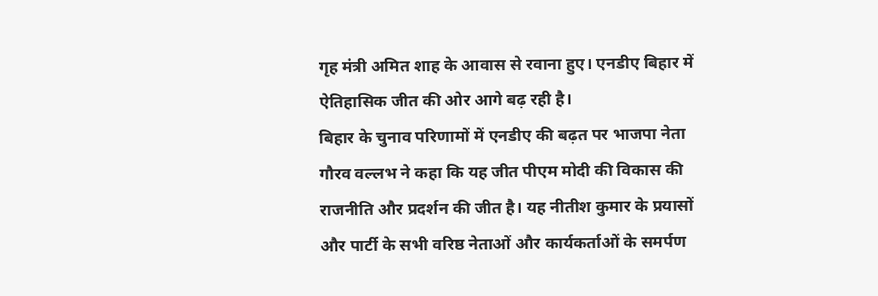गृह मंत्री अमित शाह के आवास से रवाना हुए। एनडीए बिहार में ऐतिहासिक जीत की ओर आगे बढ़ रही है।
बिहार के चुनाव परिणामों में एनडीए की बढ़त पर भाजपा नेता गौरव वल्लभ ने कहा कि यह जीत पीएम मोदी की विकास की राजनीति और प्रदर्शन की जीत है। यह नीतीश कुमार के प्रयासों और पार्टी के सभी वरिष्ठ नेताओं और कार्यकर्ताओं के समर्पण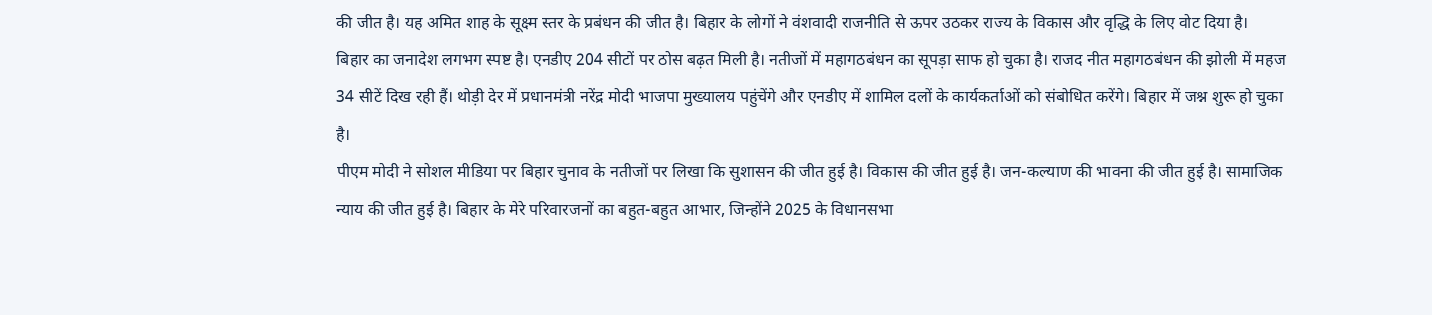की जीत है। यह अमित शाह के सूक्ष्म स्तर के प्रबंधन की जीत है। बिहार के लोगों ने वंशवादी राजनीति से ऊपर उठकर राज्य के विकास और वृद्धि के लिए वोट दिया है।
बिहार का जनादेश लगभग स्पष्ट है। एनडीए 204 सीटों पर ठोस बढ़त मिली है। नतीजों में महागठबंधन का सूपड़ा साफ हो चुका है। राजद नीत महागठबंधन की झोली में महज 34 सीटें दिख रही हैं। थोड़ी देर में प्रधानमंत्री नरेंद्र मोदी भाजपा मुख्यालय पहुंचेंगे और एनडीए में शामिल दलों के कार्यकर्ताओं को संबोधित करेंगे। बिहार में जश्न शुरू हो चुका है।
पीएम मोदी ने सोशल मीडिया पर बिहार चुनाव के नतीजों पर लिखा कि सुशासन की जीत हुई है। विकास की जीत हुई है। जन-कल्याण की भावना की जीत हुई है। सामाजिक न्याय की जीत हुई है। बिहार के मेरे परिवारजनों का बहुत-बहुत आभार, जिन्होंने 2025 के विधानसभा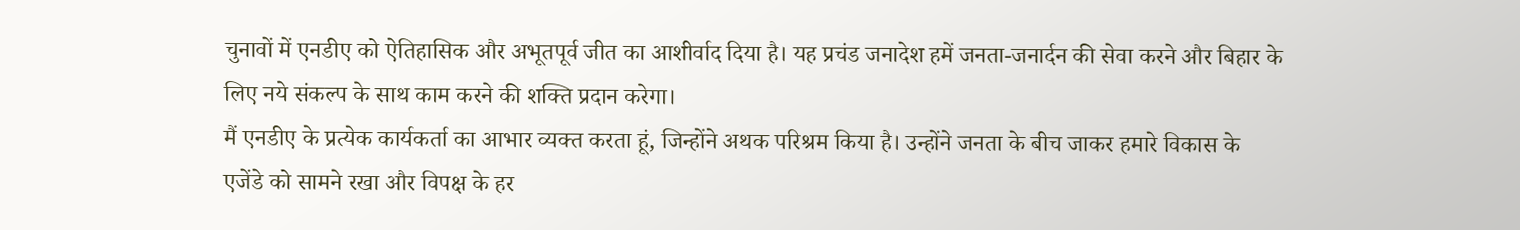चुनावों में एनडीए को ऐतिहासिक और अभूतपूर्व जीत का आशीर्वाद दिया है। यह प्रचंड जनादेश हमें जनता-जनार्दन की सेवा करने और बिहार के लिए नये संकल्प के साथ काम करने की शक्ति प्रदान करेगा।
मैं एनडीए के प्रत्येक कार्यकर्ता का आभार व्यक्त करता हूं, जिन्होंने अथक परिश्रम किया है। उन्होंने जनता के बीच जाकर हमारे विकास के एजेंडे को सामने रखा और विपक्ष के हर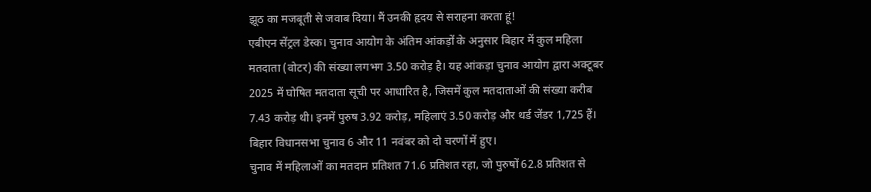झूठ का मजबूती से जवाब दिया। मैं उनकी हृदय से सराहना करता हूं!
एबीएन सेंट्रल डेस्क। चुनाव आयोग के अंतिम आंकड़ों के अनुसार बिहार में कुल महिला मतदाता (वोटर) की संख्या लगभग 3.50 करोड़ है। यह आंकड़ा चुनाव आयोग द्वारा अक्टूबर 2025 में घोषित मतदाता सूची पर आधारित है, जिसमें कुल मतदाताओं की संख्या करीब 7.43 करोड़ थी। इनमें पुरुष 3.92 करोड़, महिलाएं 3.50 करोड़ और थर्ड जेंडर 1,725 हैं। बिहार विधानसभा चुनाव 6 और 11 नवंबर को दो चरणों में हुए।
चुनाव में महिलाओं का मतदान प्रतिशत 71.6 प्रतिशत रहा, जो पुरुषों 62.8 प्रतिशत से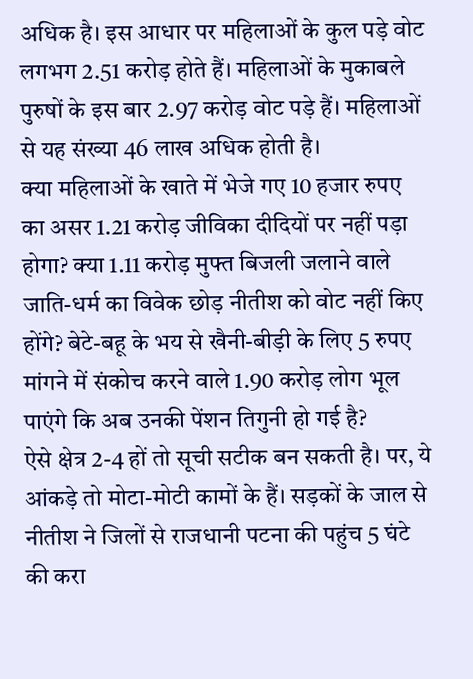अधिक है। इस आधार पर महिलाओं के कुल पड़े वोट लगभग 2.51 करोड़ होते हैं। महिलाओं के मुकाबले पुरुषों के इस बार 2.97 करोड़ वोट पड़े हैं। महिलाओं से यह संख्या 46 लाख अधिक होती है।
क्या महिलाओं के खाते में भेजे गए 10 हजार रुपए का असर 1.21 करोड़ जीविका दीदियों पर नहीं पड़ा होगा? क्या 1.11 करोड़ मुफ्त बिजली जलाने वाले जाति-धर्म का विवेक छोड़ नीतीश को वोट नहीं किए होंगे? बेटे-बहू के भय से खैनी-बीड़ी के लिए 5 रुपए मांगने में संकोच करने वाले 1.90 करोड़ लोग भूल पाएंगे कि अब उनकी पेंशन तिगुनी हो गई है?
ऐसे क्षेत्र 2-4 हों तो सूची सटीक बन सकती है। पर, ये आंकड़े तो मोटा-मोटी कामों के हैं। सड़कों के जाल से नीतीश ने जिलों से राजधानी पटना की पहुंच 5 घंटे की करा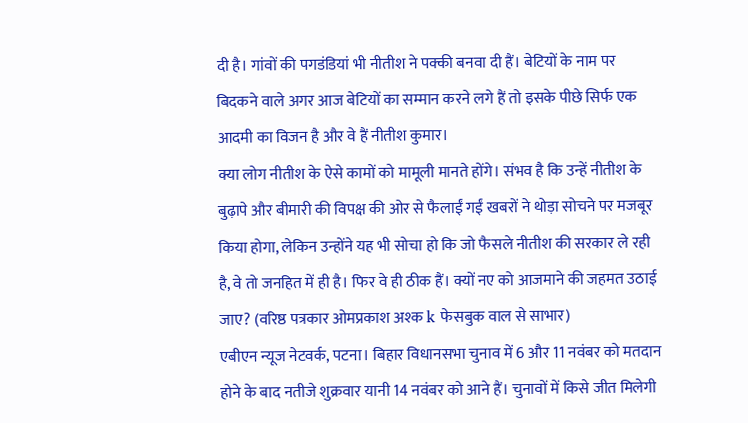दी है। गांवों की पगडंडियां भी नीतीश ने पक्की बनवा दी हैं। बेटियों के नाम पर बिदकने वाले अगर आज बेटियों का सम्मान करने लगे हैं तो इसके पीछे सिर्फ एक आदमी का विजन है और वे हैं नीतीश कुमार।
क्या लोग नीतीश के ऐसे कामों को मामूली मानते होंगे। संभव है कि उन्हें नीतीश के बुढ़ापे और बीमारी की विपक्ष की ओर से फैलाईं गईं खबरों ने थोड़ा सोचने पर मजबूर किया होगा, लेकिन उन्होंने यह भी सोचा हो कि जो फैसले नीतीश की सरकार ले रही है, वे तो जनहित में ही है। फिर वे ही ठीक हैं। क्यों नए को आजमाने की जहमत उठाई जाए? (वरिष्ठ पत्रकार ओमप्रकाश अश्क k फेसबुक वाल से साभार)
एबीएन न्यूज नेटवर्क, पटना। बिहार विधानसभा चुनाव में 6 और 11 नवंबर को मतदान होने के बाद नतीजे शुक्रवार यानी 14 नवंबर को आने हैं। चुनावों में किसे जीत मिलेगी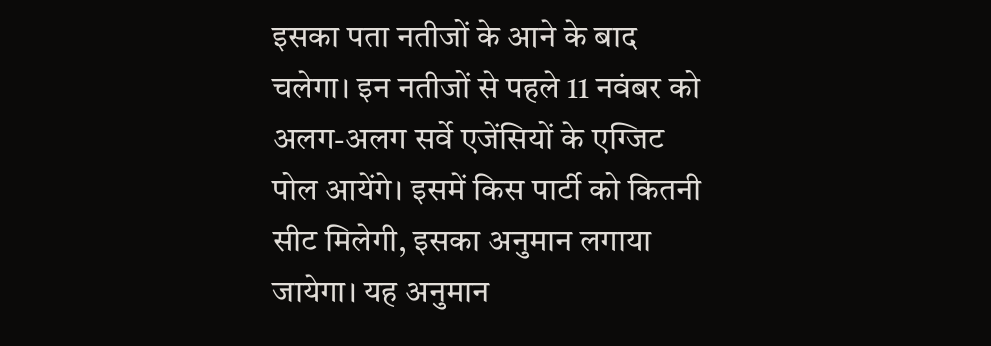इसका पता नतीजों के आने के बाद चलेगा। इन नतीजों से पहले 11 नवंबर को अलग-अलग सर्वे एजेंसियों के एग्जिट पोल आयेंगे। इसमें किस पार्टी को कितनी सीट मिलेगी, इसका अनुमान लगाया जायेगा। यह अनुमान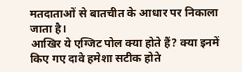मतदाताओं से बातचीत के आधार पर निकाला जाता है।
आखिर ये एग्जिट पोल क्या होते हैं? क्या इनमें किए गए दावे हमेशा सटीक होते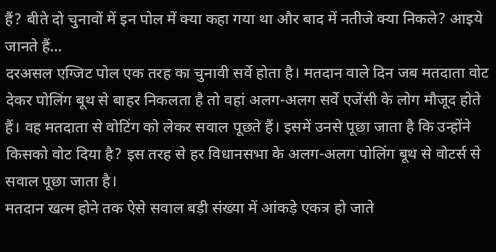हैं? बीते दो चुनावों में इन पोल में क्या कहा गया था और बाद में नतीजे क्या निकले? आइये जानते हैं...
दरअसल एग्जिट पोल एक तरह का चुनावी सर्वे होता है। मतदान वाले दिन जब मतदाता वोट देकर पोलिंग बूथ से बाहर निकलता है तो वहां अलग-अलग सर्वे एजेंसी के लोग मौजूद होते हैं। वह मतदाता से वोटिंग को लेकर सवाल पूछते हैं। इसमें उनसे पूछा जाता है कि उन्होंने किसको वोट दिया है? इस तरह से हर विधानसभा के अलग-अलग पोलिंग बूथ से वोटर्स से सवाल पूछा जाता है।
मतदान खत्म होने तक ऐसे सवाल बड़ी संख्या में आंकड़े एकत्र हो जाते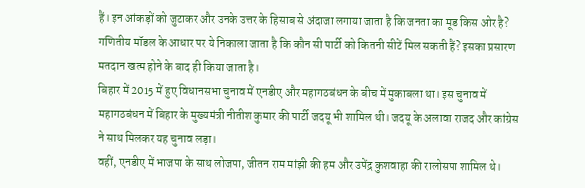हैं। इन आंकड़ों को जुटाकर और उनके उत्तर के हिसाब से अंदाजा लगाया जाता है कि जनता का मूड किस ओर है? गणितीय मॉडल के आधार पर ये निकाला जाता है कि कौन सी पार्टी को कितनी सीटें मिल सकती हैं? इसका प्रसारण मतदान खत्म होने के बाद ही किया जाता है।
बिहार में 2015 में हुए विधानसभा चुनाव में एनडीए और महागठबंधन के बीच में मुकाबला था। इस चुनाव में महागठबंधन में बिहार के मुख्यमंत्री नीतीश कुमार की पार्टी जदयू भी शामिल थी। जदयू के अलावा राजद और कांग्रेस ने साथ मिलकर यह चुनाव लड़ा।
वहीं, एनडीए में भाजपा के साथ लोजपा, जीतन राम मांझी की हम और उपेंद्र कुशवाहा की रालोसपा शामिल थे।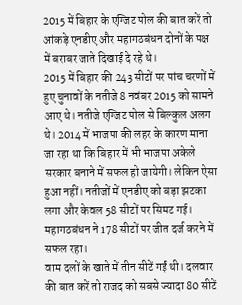2015 में बिहार के एग्जिट पोल की बात करें तो आंकड़े एनडीए और महागठबंधन दोनों के पक्ष में बराबर जाते दिखाई दे रहे थे।
2015 में बिहार की 243 सीटों पर पांच चरणों में हुए चुनावों के नतीजे 8 नवंबर 2015 को सामने आए थे। नतीजे एग्जिट पोल से बिल्कुल अलग थे। 2014 में भाजपा की लहर के कारण माना जा रहा था कि बिहार में भी भाजपा अकेले सरकार बनाने में सफल हो जायेगी। लेकिन ऐसा हुआ नहीं। नतीजों में एनडीए को बड़ा झटका लगा और केवल 58 सीटों पर सिमट गई। महागठबंधन ने 178 सीटों पर जीत दर्ज करने में सफल रहा।
वाम दलों के खाते में तीन सीटें गईं थी। दलवार की बात करें तो राजद को सबसे ज्यादा 80 सीटें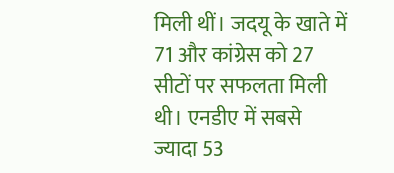मिली थीं। जदयू के खाते में 71 और कांग्रेस को 27 सीटों पर सफलता मिली थी। एनडीए में सबसे ज्यादा 53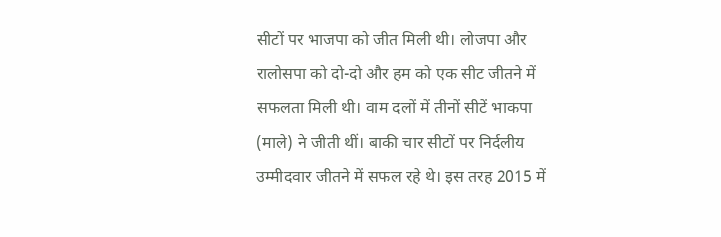सीटों पर भाजपा को जीत मिली थी। लोजपा और रालोसपा को दो-दो और हम को एक सीट जीतने में सफलता मिली थी। वाम दलों में तीनों सीटें भाकपा (माले) ने जीती थीं। बाकी चार सीटों पर निर्दलीय उम्मीदवार जीतने में सफल रहे थे। इस तरह 2015 में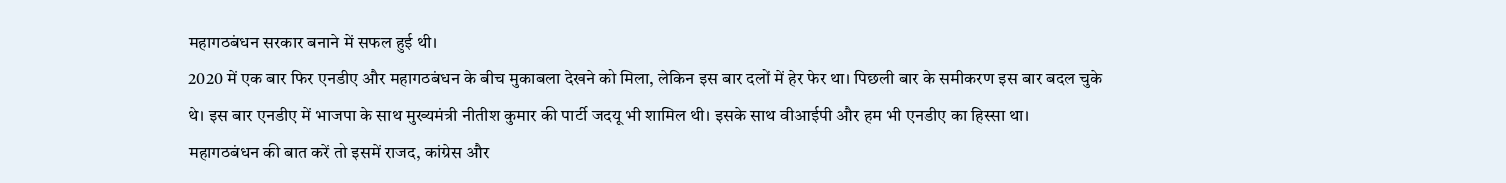महागठबंधन सरकार बनाने में सफल हुई थी।
2020 में एक बार फिर एनडीए और महागठबंधन के बीच मुकाबला देखने को मिला, लेकिन इस बार दलों में हेर फेर था। पिछली बार के समीकरण इस बार बदल चुके थे। इस बार एनडीए में भाजपा के साथ मुख्यमंत्री नीतीश कुमार की पार्टी जदयू भी शामिल थी। इसके साथ वीआईपी और हम भी एनडीए का हिस्सा था।
महागठबंधन की बात करें तो इसमें राजद, कांग्रेस और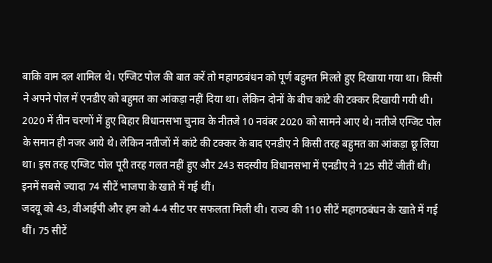बाकि वाम दल शामिल थे। एग्जिट पोल की बात करें तो महागठबंधन को पूर्ण बहुमत मिलते हुए दिखाया गया था। किसी ने अपने पोल में एनडीए को बहुमत का आंकड़ा नहीं दिया था। लेकिन दोनों के बीच कांटे की टक्कर दिखायी गयी थी।
2020 में तीन चरणों में हुए बिहार विधानसभा चुनाव के नीतजे 10 नवंबर 2020 को सामने आए थे। नतीजे एग्जिट पोल के समान ही नजर आये थे। लेकिन नतीजों में कांटे की टक्कर के बाद एनडीए ने किसी तरह बहुमत का आंकड़ा छू लिया था। इस तरह एग्जिट पोल पूरी तरह गलत नहीं हुए और 243 सदस्यीय विधानसभा में एनडीए ने 125 सीटें जीतीं थीं। इनमें सबसे ज्यादा 74 सीटें भाजपा के खाते में गई थीं।
जदयू को 43, वीआईपी और हम को 4-4 सीट पर सफलता मिली थी। राज्य की 110 सीटें महागठबंधन के खाते में गई थीं। 75 सीटें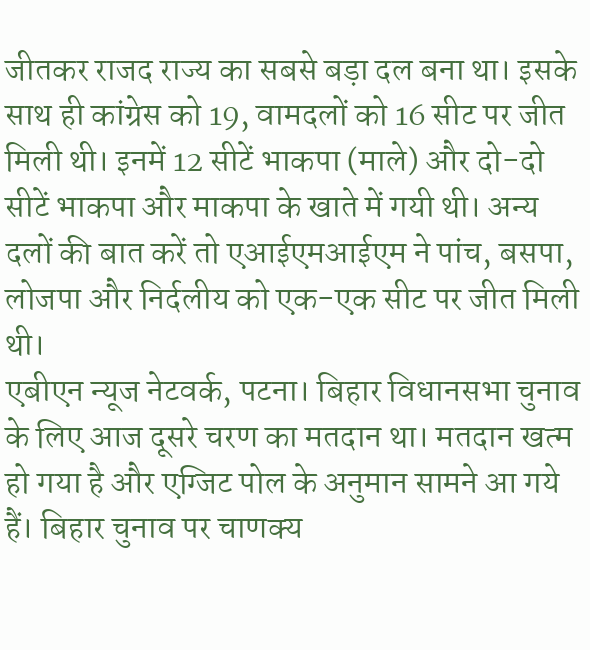जीतकर राजद राज्य का सबसे बड़ा दल बना था। इसके साथ ही कांग्रेस को 19, वामदलों को 16 सीट पर जीत मिली थी। इनमें 12 सीटें भाकपा (माले) और दो-दो सीटें भाकपा और माकपा के खाते में गयी थी। अन्य दलों की बात करें तो एआईएमआईएम ने पांच, बसपा, लोजपा और निर्दलीय को एक-एक सीट पर जीत मिली थी।
एबीएन न्यूज नेटवर्क, पटना। बिहार विधानसभा चुनाव के लिए आज दूसरे चरण का मतदान था। मतदान खत्म हो गया है और एग्जिट पोल के अनुमान सामने आ गये हैं। बिहार चुनाव पर चाणक्य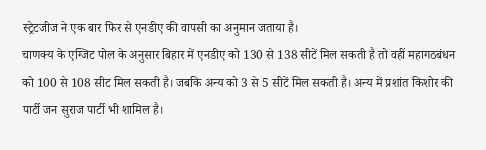स्ट्रेटजीज ने एक बार फिर से एनडीए की वापसी का अनुमान जताया है।
चाणक्य के एग्जिट पोल के अनुसार बिहार में एनडीए को 130 से 138 सीटें मिल सकती है तो वहीं महागठबंधन को 100 से 108 सीट मिल सकती है। जबकि अन्य को 3 से 5 सीटें मिल सकती है। अन्य में प्रशांत किशोर की पार्टी जन सुराज पार्टी भी शामिल है।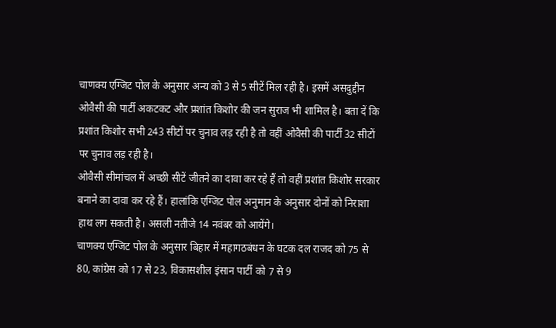चाणक्य एग्जिट पोल के अनुसार अन्य को 3 से 5 सीटें मिल रही है। इसमें असदुद्दीन ओवैसी की पार्टी अकटकट और प्रशांत किशोर की जन सुराज भी शामिल है। बता दें कि प्रशांत किशोर सभी 243 सीटों पर चुनाव लड़ रही है तो वहीं ओवैसी की पार्टी 32 सीटों पर चुनाव लड़ रही है।
ओवैसी सीमांचल में अच्छी सीटें जीतने का दावा कर रहे हैं तो वहीं प्रशांत किशोर सरकार बनाने का दावा कर रहे हैं। हालांकि एग्जिट पोल अनुमान के अनुसार दोनों को निराशा हाथ लग सकती है। असली नतीजे 14 नवंबर को आयेंगे।
चाणक्य एग्जिट पोल के अनुसार बिहार में महागठबंधन के घटक दल राजद को 75 से 80, कांग्रेस को 17 से 23, विकासशील इंसान पार्टी को 7 से 9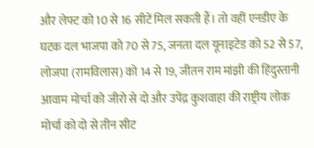और लेफ्ट को 10 से 16 सीटें मिल सकती हैं। तो वहीं एनडीए के घटक दल भाजपा को 70 से 75, जनता दल यूनाइटेड को 52 से 57, लोजपा (रामविलास) को 14 से 19, जीतन राम मांझी की हिंदुस्तानी आवाम मोर्चा को जीरो से दो और उपेंद्र कुशवाहा की राष्ट्रीय लोक मोर्चा को दो से तीन सीट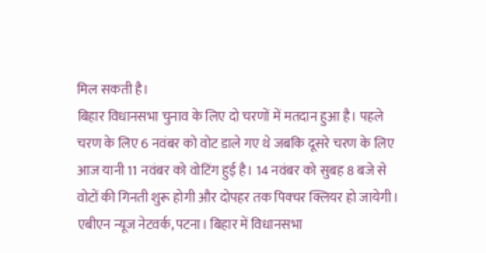मिल सकती है।
बिहार विधानसभा चुनाव के लिए दो चरणों में मतदान हुआ है। पहले चरण के लिए 6 नवंबर को वोट डाले गए थे जबकि दूसरे चरण के लिए आज यानी 11 नवंबर को वोटिंग हुई है। 14 नवंबर को सुबह 8 बजे से वोटों की गिनती शुरू होगी और दोपहर तक पिक्चर क्लियर हो जायेगी।
एबीएन न्यूज नेटवर्क, पटना। बिहार में विधानसभा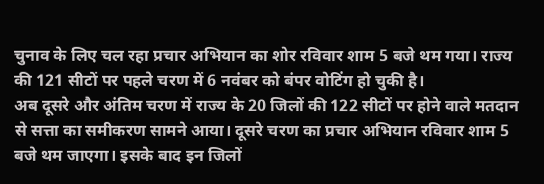चुनाव के लिए चल रहा प्रचार अभियान का शोर रविवार शाम 5 बजे थम गया। राज्य की 121 सीटों पर पहले चरण में 6 नवंबर को बंपर वोटिंग हो चुकी है।
अब दूसरे और अंतिम चरण में राज्य के 20 जिलों की 122 सीटों पर होने वाले मतदान से सत्ता का समीकरण सामने आया। दूसरे चरण का प्रचार अभियान रविवार शाम 5 बजे थम जाएगा। इसके बाद इन जिलों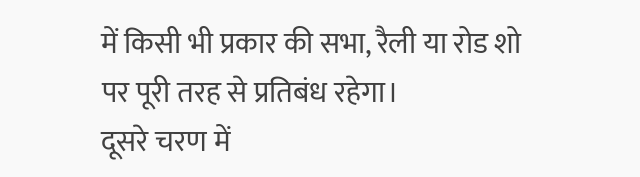में किसी भी प्रकार की सभा, रैली या रोड शो पर पूरी तरह से प्रतिबंध रहेगा।
दूसरे चरण में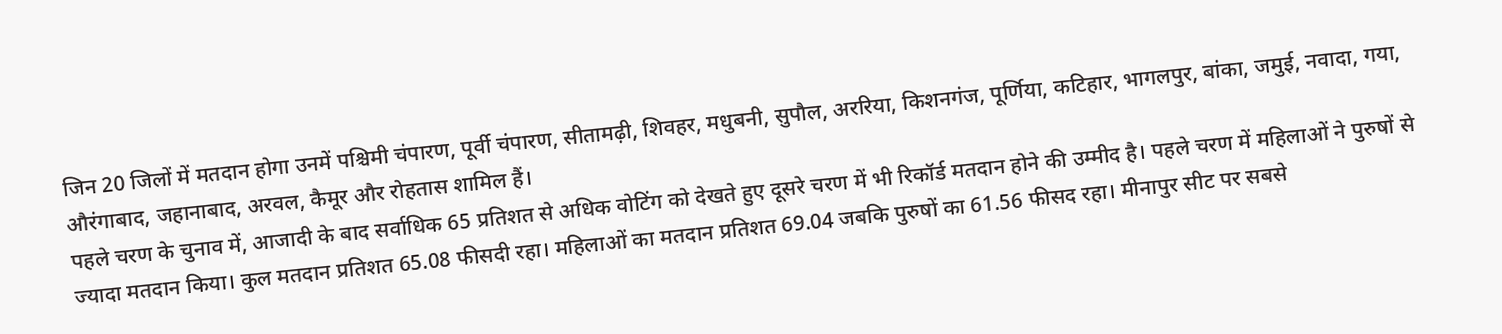जिन 20 जिलों में मतदान होगा उनमें पश्चिमी चंपारण, पूर्वी चंपारण, सीतामढ़ी, शिवहर, मधुबनी, सुपौल, अररिया, किशनगंज, पूर्णिया, कटिहार, भागलपुर, बांका, जमुई, नवादा, गया, औरंगाबाद, जहानाबाद, अरवल, कैमूर और रोहतास शामिल हैं।
पहले चरण के चुनाव में, आजादी के बाद सर्वाधिक 65 प्रतिशत से अधिक वोटिंग को देखते हुए दूसरे चरण में भी रिकॉर्ड मतदान होने की उम्मीद है। पहले चरण में महिलाओं ने पुरुषों से ज्यादा मतदान किया। कुल मतदान प्रतिशत 65.08 फीसदी रहा। महिलाओं का मतदान प्रतिशत 69.04 जबकि पुरुषों का 61.56 फीसद रहा। मीनापुर सीट पर सबसे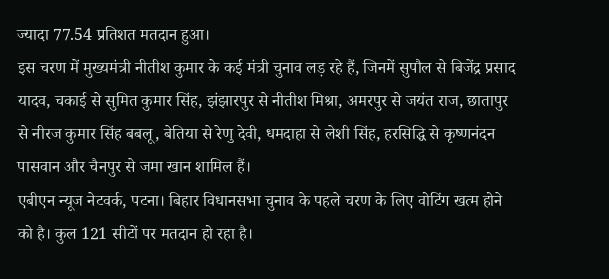ज्यादा 77.54 प्रतिशत मतदान हुआ।
इस चरण में मुख्यमंत्री नीतीश कुमार के कई मंत्री चुनाव लड़ रहे हैं, जिनमें सुपौल से बिजेंद्र प्रसाद यादव, चकाई से सुमित कुमार सिंह, झंझारपुर से नीतीश मिश्रा, अमरपुर से जयंत राज, छातापुर से नीरज कुमार सिंह बबलू, बेतिया से रेणु देवी, धमदाहा से लेशी सिंह, हरसिद्धि से कृष्णनंदन पासवान और चैनपुर से जमा खान शामिल हैं।
एबीएन न्यूज नेटवर्क, पटना। बिहार विधानसभा चुनाव के पहले चरण के लिए वोटिंग खत्म होने को है। कुल 121 सीटों पर मतदान हो रहा है।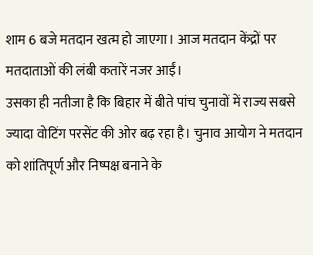शाम 6 बजे मतदान खत्म हो जाएगा। आज मतदान केंद्रों पर मतदाताओं की लंबी कतारें नजर आईं।
उसका ही नतीजा है कि बिहार में बीते पांच चुनावों में राज्य सबसे ज्यादा वोटिंग परसेंट की ओर बढ़ रहा है। चुनाव आयोग ने मतदान को शांतिपूर्ण और निष्पक्ष बनाने के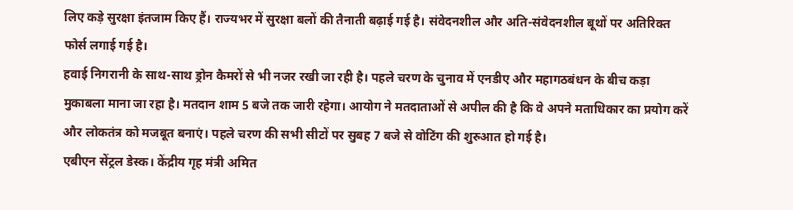लिए कड़े सुरक्षा इंतजाम किए हैं। राज्यभर में सुरक्षा बलों की तैनाती बढ़ाई गई है। संवेदनशील और अति-संवेदनशील बूथों पर अतिरिक्त फोर्स लगाई गई है।
हवाई निगरानी के साथ-साथ ड्रोन कैमरों से भी नजर रखी जा रही है। पहले चरण के चुनाव में एनडीए और महागठबंधन के बीच कड़ा मुकाबला माना जा रहा है। मतदान शाम 5 बजे तक जारी रहेगा। आयोग ने मतदाताओं से अपील की है कि वे अपने मताधिकार का प्रयोग करें और लोकतंत्र को मजबूत बनाएं। पहले चरण की सभी सीटों पर सुबह 7 बजे से वोटिंग की शुरुआत हो गई है।
एबीएन सेंट्रल डेस्क। केंद्रीय गृह मंत्री अमित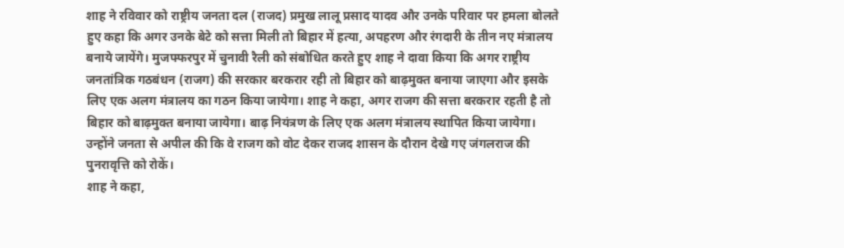शाह ने रविवार को राष्ट्रीय जनता दल (राजद) प्रमुख लालू प्रसाद यादव और उनके परिवार पर हमला बोलते हुए कहा कि अगर उनके बेटे को सत्ता मिली तो बिहार में हत्या, अपहरण और रंगदारी के तीन नए मंत्रालय बनाये जायेंगे। मुजफ्फरपुर में चुनावी रैली को संबोधित करते हुए शाह ने दावा किया कि अगर राष्ट्रीय जनतांत्रिक गठबंधन (राजग) की सरकार बरकरार रही तो बिहार को बाढ़मुक्त बनाया जाएगा और इसके लिए एक अलग मंत्रालय का गठन किया जायेगा। शाह ने कहा, अगर राजग की सत्ता बरकरार रहती है तो बिहार को बाढ़मुक्त बनाया जायेगा। बाढ़ नियंत्रण के लिए एक अलग मंत्रालय स्थापित किया जायेगा। उन्होंने जनता से अपील की कि वे राजग को वोट देकर राजद शासन के दौरान देखे गए जंगलराज की पुनरावृत्ति को रोकें।
शाह ने कहा,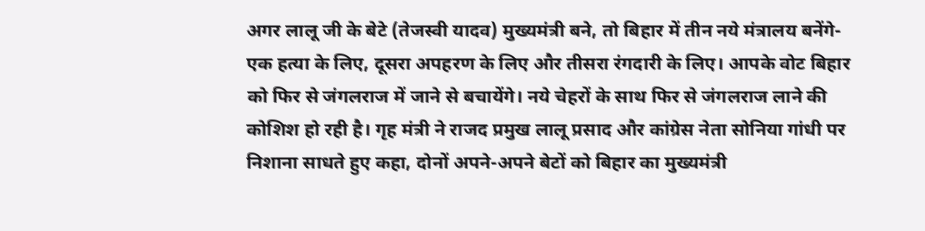अगर लालू जी के बेटे (तेजस्वी यादव) मुख्यमंत्री बने, तो बिहार में तीन नये मंत्रालय बनेंगे-एक हत्या के लिए, दूसरा अपहरण के लिए और तीसरा रंगदारी के लिए। आपके वोट बिहार को फिर से जंगलराज में जाने से बचायेंगे। नये चेहरों के साथ फिर से जंगलराज लाने की कोशिश हो रही है। गृह मंत्री ने राजद प्रमुख लालू प्रसाद और कांग्रेस नेता सोनिया गांधी पर निशाना साधते हुए कहा, दोनों अपने-अपने बेटों को बिहार का मुख्यमंत्री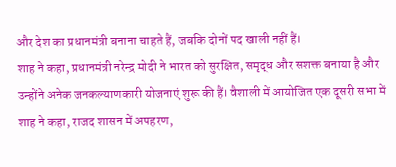और देश का प्रधानमंत्री बनाना चाहते हैं, जबकि दोनों पद खाली नहीं हैं।
शाह ने कहा, प्रधानमंत्री नरेन्द्र मोदी ने भारत को सुरक्षित, समृद्ध और सशक्त बनाया है और उन्होंने अनेक जनकल्याणकारी योजनाएं शुरू की हैं। वैशाली में आयोजित एक दूसरी सभा में शाह ने कहा, राजद शासन में अपहरण,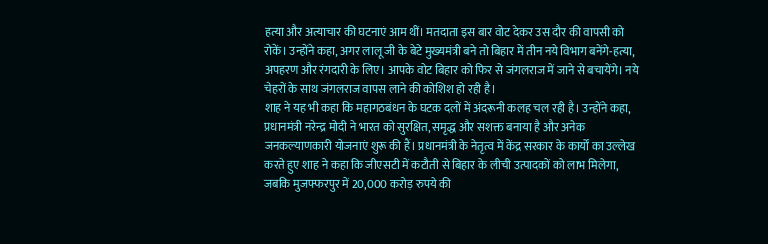हत्या और अत्याचार की घटनाएं आम थीं। मतदाता इस बार वोट देकर उस दौर की वापसी को रोकें। उन्होंने कहा, अगर लालू जी के बेटे मुख्यमंत्री बने तो बिहार में तीन नये विभाग बनेंगे-हत्या, अपहरण और रंगदारी के लिए। आपके वोट बिहार को फिर से जंगलराज में जाने से बचायेंगे। नये चेहरों के साथ जंगलराज वापस लाने की कोशिश हो रही है।
शाह ने यह भी कहा कि महागठबंधन के घटक दलों में अंदरूनी कलह चल रही है। उन्होंने कहा, प्रधानमंत्री नरेन्द्र मोदी ने भारत को सुरक्षित, समृद्ध और सशक्त बनाया है और अनेक जनकल्याणकारी योजनाएं शुरू की हैं। प्रधानमंत्री के नेतृत्व में केंद्र सरकार के कार्यों का उल्लेख करते हुए शाह ने कहा कि जीएसटी में कटौती से बिहार के लीची उत्पादकों को लाभ मिलेगा, जबकि मुजफ्फरपुर में 20,000 करोड़ रुपये की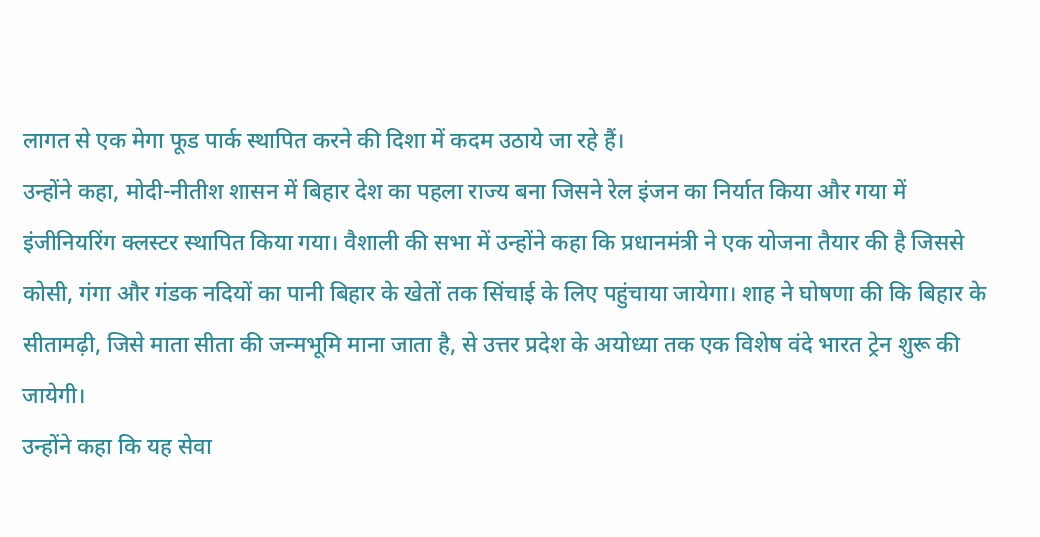लागत से एक मेगा फूड पार्क स्थापित करने की दिशा में कदम उठाये जा रहे हैं।
उन्होंने कहा, मोदी-नीतीश शासन में बिहार देश का पहला राज्य बना जिसने रेल इंजन का निर्यात किया और गया में इंजीनियरिंग क्लस्टर स्थापित किया गया। वैशाली की सभा में उन्होंने कहा कि प्रधानमंत्री ने एक योजना तैयार की है जिससे कोसी, गंगा और गंडक नदियों का पानी बिहार के खेतों तक सिंचाई के लिए पहुंचाया जायेगा। शाह ने घोषणा की कि बिहार के सीतामढ़ी, जिसे माता सीता की जन्मभूमि माना जाता है, से उत्तर प्रदेश के अयोध्या तक एक विशेष वंदे भारत ट्रेन शुरू की जायेगी।
उन्होंने कहा कि यह सेवा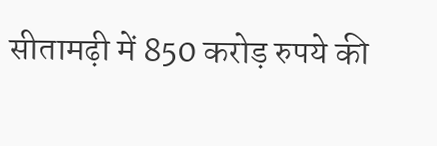सीतामढ़ी में 850 करोड़ रुपये की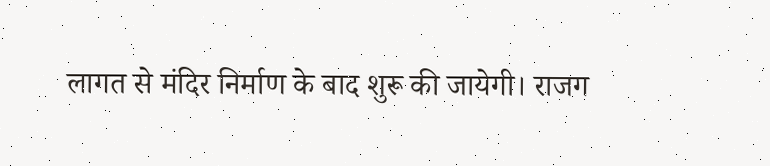लागत से मंदिर निर्माण के बाद शुरू की जायेगी। राजग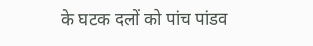के घटक दलों को पांच पांडव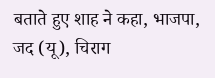बताते हुए शाह ने कहा, भाजपा, जद (यू), चिराग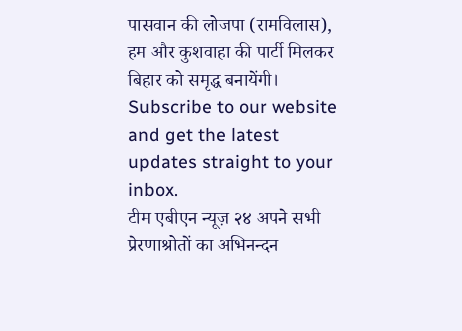पासवान की लोजपा (रामविलास), हम और कुशवाहा की पार्टी मिलकर बिहार को समृद्ध बनायेंगी।
Subscribe to our website and get the latest updates straight to your inbox.
टीम एबीएन न्यूज़ २४ अपने सभी प्रेरणाश्रोतों का अभिनन्दन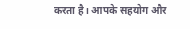करता है। आपके सहयोग और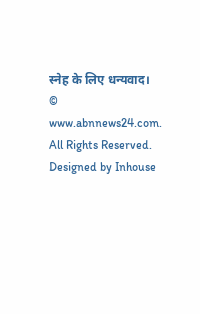स्नेह के लिए धन्यवाद।
© www.abnnews24.com. All Rights Reserved. Designed by Inhouse